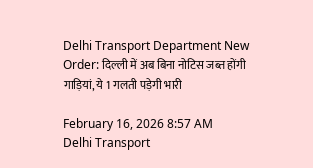Delhi Transport Department New Order: दिल्ली में अब बिना नोटिस जब्त होंगी गाड़ियां, ये 1 गलती पड़ेगी भारी

February 16, 2026 8:57 AM
Delhi Transport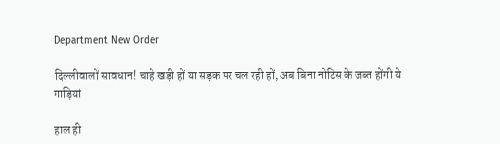Department New Order

दिल्लीवालों सावधान! चाहे खड़ी हों या सड़क पर चल रही हों, अब बिना नोटिस के जब्त होंगी ये गाड़ियां

हाल ही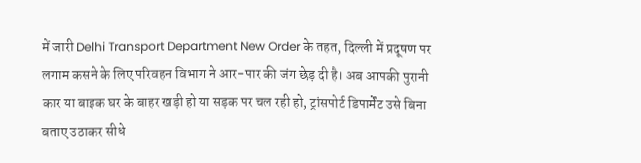में जारी Delhi Transport Department New Order के तहत, दिल्ली में प्रदूषण पर लगाम कसने के लिए परिवहन विभाग ने आर-पार की जंग छेड़ दी है। अब आपकी पुरानी कार या बाइक घर के बाहर खड़ी हो या सड़क पर चल रही हो, ट्रांसपोर्ट डिपार्मेंट उसे बिना बताए उठाकर सीधे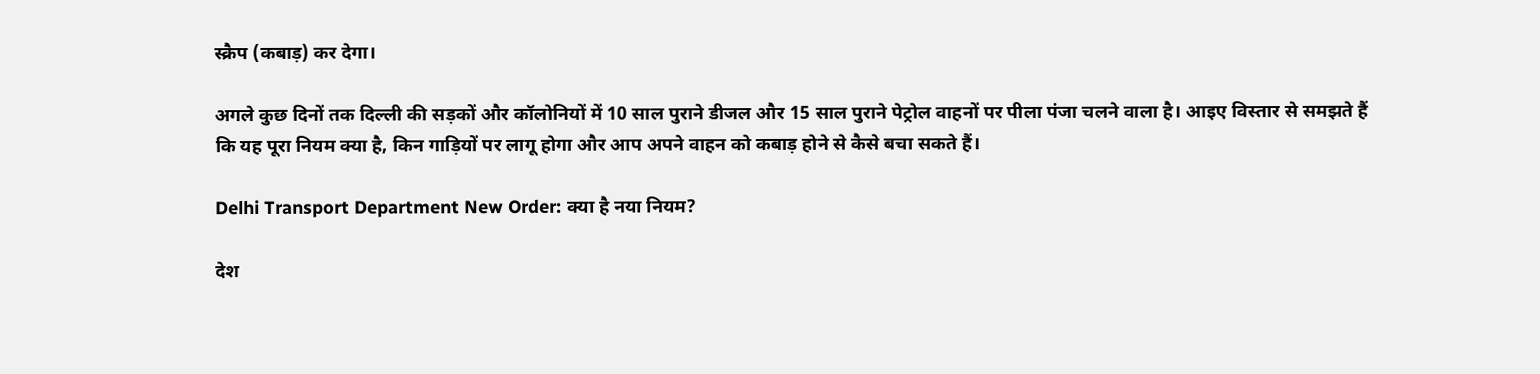स्क्रैप (कबाड़) कर देगा।

अगले कुछ दिनों तक दिल्ली की सड़कों और कॉलोनियों में 10 साल पुराने डीजल और 15 साल पुराने पेट्रोल वाहनों पर पीला पंजा चलने वाला है। आइए विस्तार से समझते हैं कि यह पूरा नियम क्या है, किन गाड़ियों पर लागू होगा और आप अपने वाहन को कबाड़ होने से कैसे बचा सकते हैं।

Delhi Transport Department New Order: क्या है नया नियम?

देश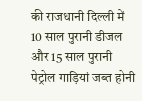की राजधानी दिल्ली में 10 साल पुरानी डीजल और 15 साल पुरानी पेट्रोल गाड़ियां जब्त होनी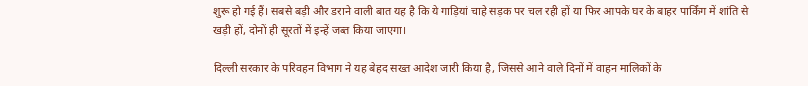शुरू हो गई हैं। सबसे बड़ी और डराने वाली बात यह है कि ये गाड़ियां चाहे सड़क पर चल रही हों या फिर आपके घर के बाहर पार्किंग में शांति से खड़ी हों, दोनों ही सूरतों में इन्हें जब्त किया जाएगा।

दिल्ली सरकार के परिवहन विभाग ने यह बेहद सख्त आदेश जारी किया है, जिससे आने वाले दिनों में वाहन मालिकों के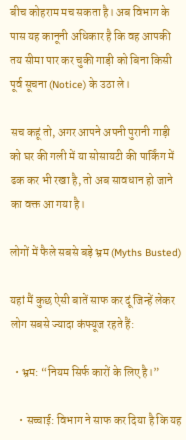बीच कोहराम मच सकता है। अब विभाग के पास यह कानूनी अधिकार है कि वह आपकी तय सीमा पार कर चुकी गाड़ी को बिना किसी पूर्व सूचना (Notice) के उठा ले।

सच कहूं तो, अगर आपने अपनी पुरानी गाड़ी को घर की गली में या सोसायटी की पार्किंग में ढक कर भी रखा है, तो अब सावधान हो जाने का वक्त आ गया है।

लोगों में फैले सबसे बड़े भ्रम (Myths Busted)

यहां मैं कुछ ऐसी बातें साफ कर दूं जिन्हें लेकर लोग सबसे ज्यादा कंफ्यूज रहते हैं:

  • भ्रम: “नियम सिर्फ कारों के लिए है।”

    • सच्चाई: विभाग ने साफ कर दिया है कि यह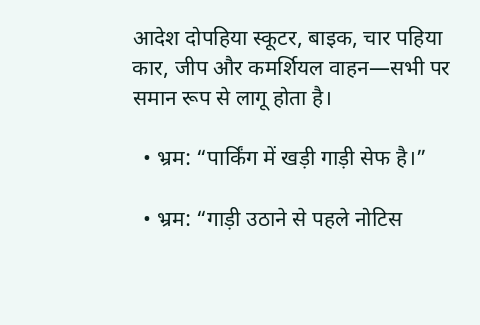आदेश दोपहिया स्कूटर, बाइक, चार पहिया कार, जीप और कमर्शियल वाहन—सभी पर समान रूप से लागू होता है।

  • भ्रम: “पार्किंग में खड़ी गाड़ी सेफ है।”

  • भ्रम: “गाड़ी उठाने से पहले नोटिस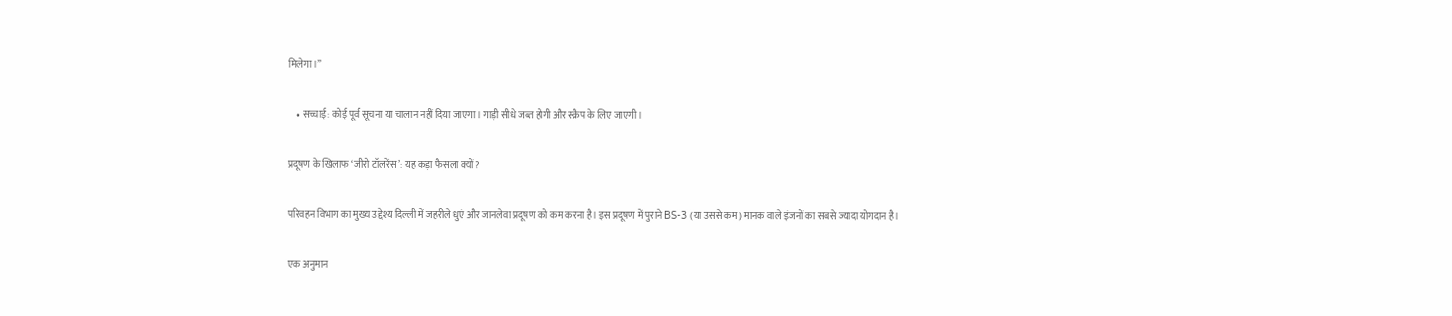मिलेगा।”

    • सच्चाई: कोई पूर्व सूचना या चालान नहीं दिया जाएगा। गाड़ी सीधे जब्त होगी और स्क्रैप के लिए जाएगी।

प्रदूषण के खिलाफ ‘जीरो टॉलरेंस’: यह कड़ा फैसला क्यों?

परिवहन विभाग का मुख्य उद्देश्य दिल्ली में जहरीले धुएं और जानलेवा प्रदूषण को कम करना है। इस प्रदूषण में पुराने BS-3 (या उससे कम) मानक वाले इंजनों का सबसे ज्यादा योगदान है।

एक अनुमान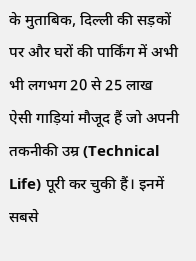के मुताबिक, दिल्ली की सड़कों पर और घरों की पार्किंग में अभी भी लगभग 20 से 25 लाख ऐसी गाड़ियां मौजूद हैं जो अपनी तकनीकी उम्र (Technical Life) पूरी कर चुकी हैं। इनमें सबसे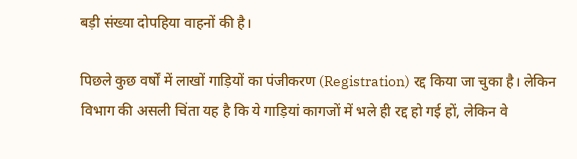बड़ी संख्या दोपहिया वाहनों की है।

पिछले कुछ वर्षों में लाखों गाड़ियों का पंजीकरण (Registration) रद्द किया जा चुका है। लेकिन विभाग की असली चिंता यह है कि ये गाड़ियां कागजों में भले ही रद्द हो गई हों, लेकिन वे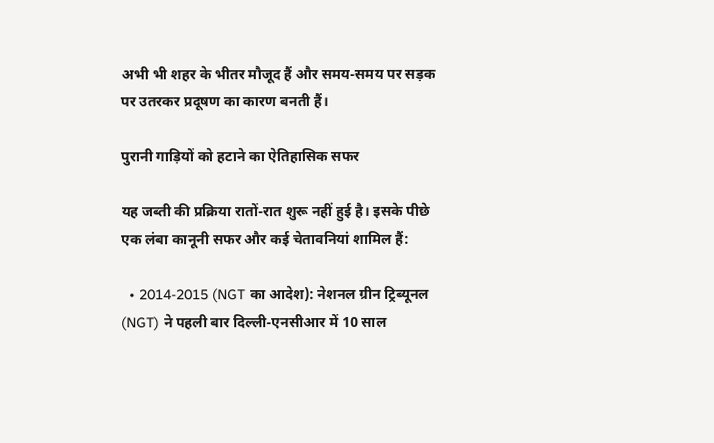अभी भी शहर के भीतर मौजूद हैं और समय-समय पर सड़क पर उतरकर प्रदूषण का कारण बनती हैं।

पुरानी गाड़ियों को हटाने का ऐतिहासिक सफर

यह जब्ती की प्रक्रिया रातों-रात शुरू नहीं हुई है। इसके पीछे एक लंबा कानूनी सफर और कई चेतावनियां शामिल हैं:

  • 2014-2015 (NGT का आदेश): नेशनल ग्रीन ट्रिब्यूनल (NGT) ने पहली बार दिल्ली-एनसीआर में 10 साल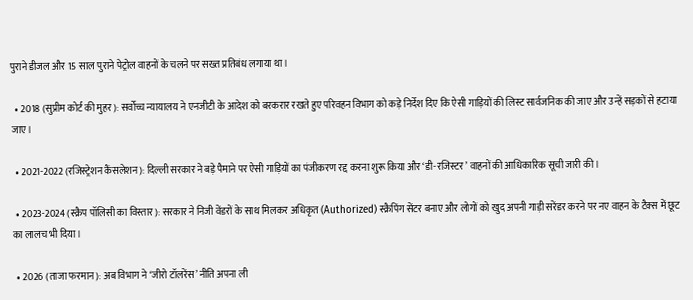पुराने डीजल और 15 साल पुराने पेट्रोल वाहनों के चलने पर सख्त प्रतिबंध लगाया था।

  • 2018 (सुप्रीम कोर्ट की मुहर): सर्वोच्च न्यायालय ने एनजीटी के आदेश को बरकरार रखते हुए परिवहन विभाग को कड़े निर्देश दिए कि ऐसी गाड़ियों की लिस्ट सार्वजनिक की जाए और उन्हें सड़कों से हटाया जाए।

  • 2021-2022 (रजिस्ट्रेशन कैंसलेशन): दिल्ली सरकार ने बड़े पैमाने पर ऐसी गाड़ियों का पंजीकरण रद्द करना शुरू किया और ‘डी-रजिस्टर’ वाहनों की आधिकारिक सूची जारी की।

  • 2023-2024 (स्क्रैप पॉलिसी का विस्तार): सरकार ने निजी वेंडरों के साथ मिलकर अधिकृत (Authorized) स्क्रैपिंग सेंटर बनाए और लोगों को खुद अपनी गाड़ी सरेंडर करने पर नए वाहन के टैक्स में छूट का लालच भी दिया।

  • 2026 (ताजा फरमान): अब विभाग ने ‘जीरो टॉलरेंस’ नीति अपना ली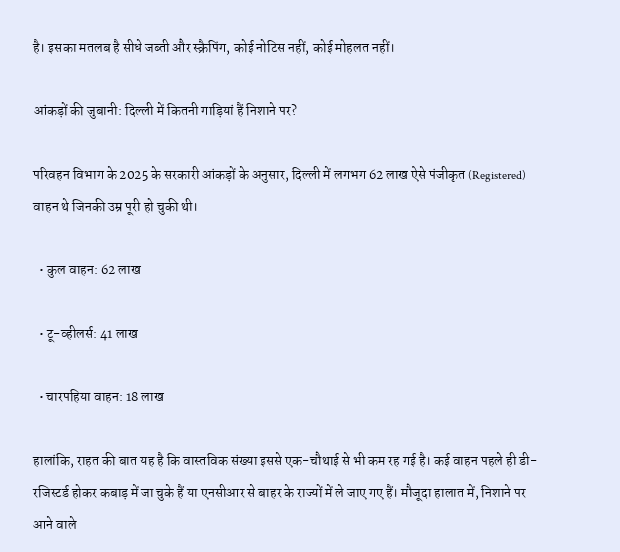है। इसका मतलब है सीधे जब्ती और स्क्रैपिंग, कोई नोटिस नहीं, कोई मोहलत नहीं।

आंकड़ों की जुबानी: दिल्ली में कितनी गाड़ियां हैं निशाने पर?

परिवहन विभाग के 2025 के सरकारी आंकड़ों के अनुसार, दिल्ली में लगभग 62 लाख ऐसे पंजीकृत (Registered) वाहन थे जिनकी उम्र पूरी हो चुकी थी।

  • कुल वाहन: 62 लाख

  • टू-व्हीलर्स: 41 लाख

  • चारपहिया वाहन: 18 लाख

हालांकि, राहत की बात यह है कि वास्तविक संख्या इससे एक-चौथाई से भी कम रह गई है। कई वाहन पहले ही डी-रजिस्टर्ड होकर कबाड़ में जा चुके हैं या एनसीआर से बाहर के राज्यों में ले जाए गए हैं। मौजूदा हालात में, निशाने पर आने वाले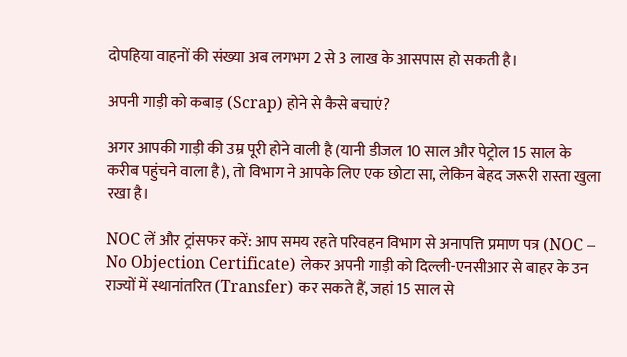दोपहिया वाहनों की संख्या अब लगभग 2 से 3 लाख के आसपास हो सकती है।

अपनी गाड़ी को कबाड़ (Scrap) होने से कैसे बचाएं?

अगर आपकी गाड़ी की उम्र पूरी होने वाली है (यानी डीजल 10 साल और पेट्रोल 15 साल के करीब पहुंचने वाला है), तो विभाग ने आपके लिए एक छोटा सा, लेकिन बेहद जरूरी रास्ता खुला रखा है।

NOC लें और ट्रांसफर करें: आप समय रहते परिवहन विभाग से अनापत्ति प्रमाण पत्र (NOC – No Objection Certificate) लेकर अपनी गाड़ी को दिल्ली-एनसीआर से बाहर के उन राज्यों में स्थानांतरित (Transfer) कर सकते हैं, जहां 15 साल से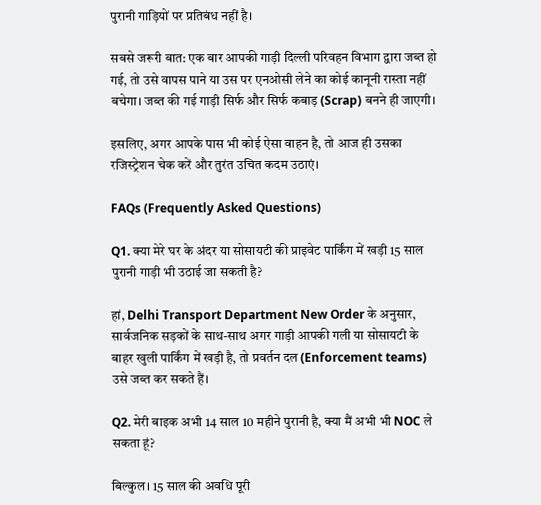पुरानी गाड़ियों पर प्रतिबंध नहीं है।

सबसे जरूरी बात: एक बार आपकी गाड़ी दिल्ली परिवहन विभाग द्वारा जब्त हो गई, तो उसे वापस पाने या उस पर एनओसी लेने का कोई कानूनी रास्ता नहीं बचेगा। जब्त की गई गाड़ी सिर्फ और सिर्फ कबाड़ (Scrap) बनने ही जाएगी।

इसलिए, अगर आपके पास भी कोई ऐसा वाहन है, तो आज ही उसका रजिस्ट्रेशन चेक करें और तुरंत उचित कदम उठाएं।

FAQs (Frequently Asked Questions)

Q1. क्या मेरे घर के अंदर या सोसायटी की प्राइवेट पार्किंग में खड़ी 15 साल पुरानी गाड़ी भी उठाई जा सकती है?

हां, Delhi Transport Department New Order के अनुसार, सार्वजनिक सड़कों के साथ-साथ अगर गाड़ी आपकी गली या सोसायटी के बाहर खुली पार्किंग में खड़ी है, तो प्रवर्तन दल (Enforcement teams) उसे जब्त कर सकते हैं।

Q2. मेरी बाइक अभी 14 साल 10 महीने पुरानी है, क्या मैं अभी भी NOC ले सकता हूं?

बिल्कुल। 15 साल की अवधि पूरी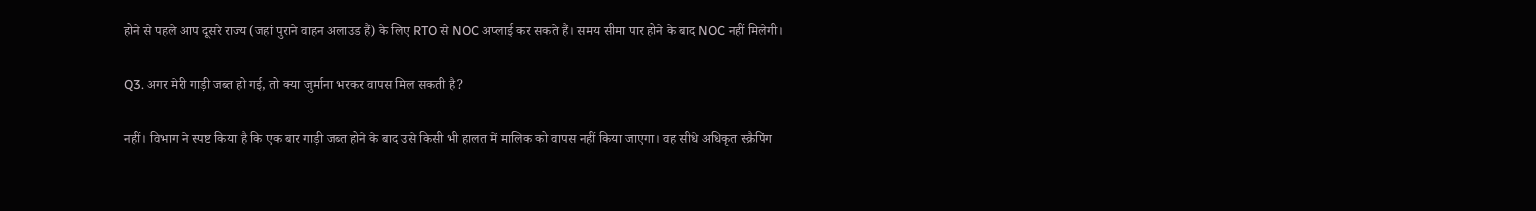होने से पहले आप दूसरे राज्य (जहां पुराने वाहन अलाउड हैं) के लिए RTO से NOC अप्लाई कर सकते हैं। समय सीमा पार होने के बाद NOC नहीं मिलेगी।

Q3. अगर मेरी गाड़ी जब्त हो गई, तो क्या जुर्माना भरकर वापस मिल सकती है?

नहीं। विभाग ने स्पष्ट किया है कि एक बार गाड़ी जब्त होने के बाद उसे किसी भी हालत में मालिक को वापस नहीं किया जाएगा। वह सीधे अधिकृत स्क्रैपिंग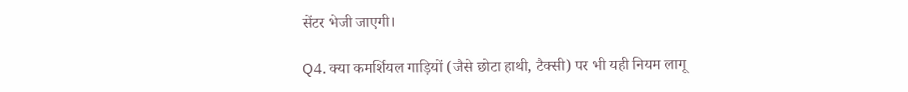सेंटर भेजी जाएगी।

Q4. क्या कमर्शियल गाड़ियों (जैसे छोटा हाथी, टैक्सी) पर भी यही नियम लागू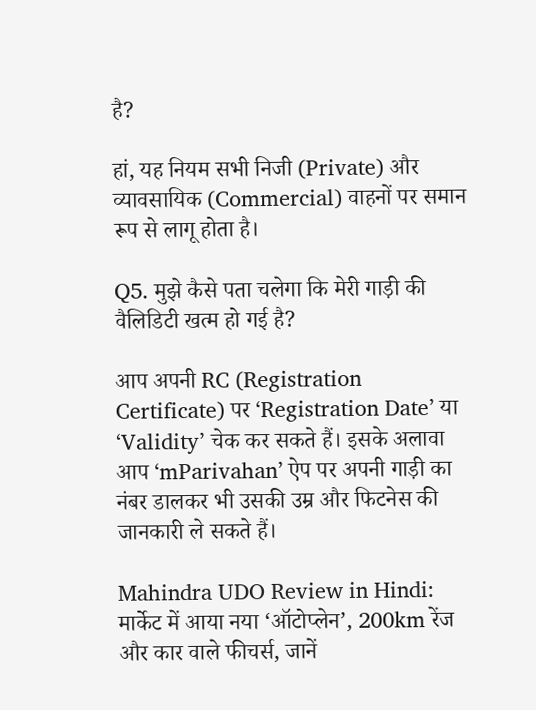है?

हां, यह नियम सभी निजी (Private) और व्यावसायिक (Commercial) वाहनों पर समान रूप से लागू होता है।

Q5. मुझे कैसे पता चलेगा कि मेरी गाड़ी की वैलिडिटी खत्म हो गई है?

आप अपनी RC (Registration Certificate) पर ‘Registration Date’ या ‘Validity’ चेक कर सकते हैं। इसके अलावा आप ‘mParivahan’ ऐप पर अपनी गाड़ी का नंबर डालकर भी उसकी उम्र और फिटनेस की जानकारी ले सकते हैं।

Mahindra UDO Review in Hindi: मार्केट में आया नया ‘ऑटोप्लेन’, 200km रेंज और कार वाले फीचर्स, जानें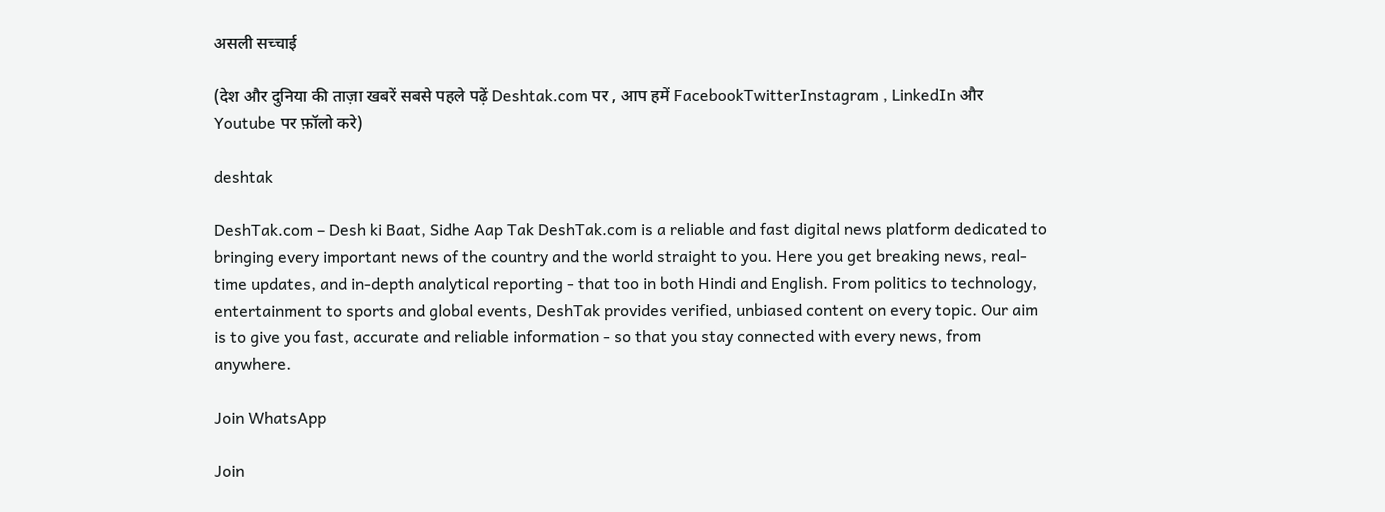असली सच्चाई

(देश और दुनिया की ताज़ा खबरें सबसे पहले पढ़ें Deshtak.com पर , आप हमें FacebookTwitterInstagram , LinkedIn और  Youtube पर फ़ॉलो करे)

deshtak

DeshTak.com – Desh ki Baat, Sidhe Aap Tak DeshTak.com is a reliable and fast digital news platform dedicated to bringing every important news of the country and the world straight to you. Here you get breaking news, real-time updates, and in-depth analytical reporting - that too in both Hindi and English. From politics to technology, entertainment to sports and global events, DeshTak provides verified, unbiased content on every topic. Our aim is to give you fast, accurate and reliable information - so that you stay connected with every news, from anywhere.

Join WhatsApp

Join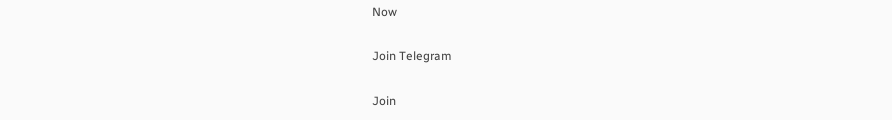Now

Join Telegram

Join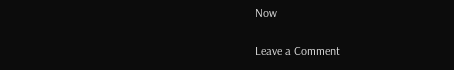Now

Leave a Comment